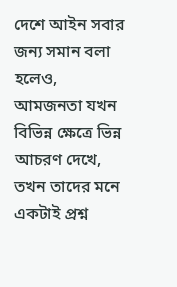দেশে আইন সবার জন্য সমান বলা হলেও, আমজনতা যখন বিভিন্ন ক্ষেত্রে ভিন্ন আচরণ দেখে, তখন তাদের মনে একটাই প্রশ্ন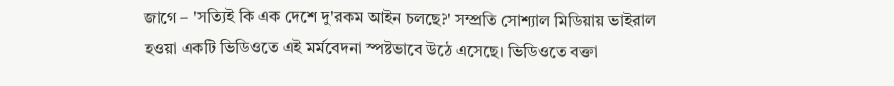জাগে – 'সত্যিই কি এক দেশে দু'রকম আইন চলছে?' সম্প্রতি সোশ্যাল মিডিয়ায় ভাইরাল হওয়া একটি ভিডিওতে এই মর্মবেদনা স্পষ্টভাবে উঠে এসেছে। ভিডিওতে বক্তা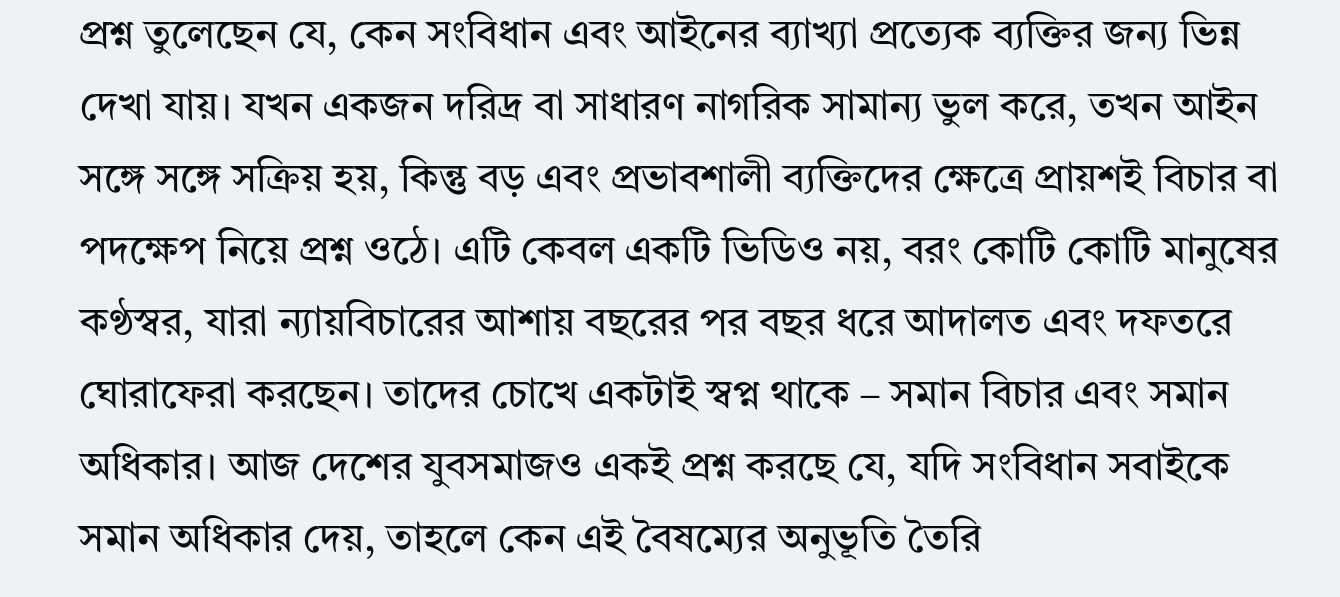প্রশ্ন তুলেছেন যে, কেন সংবিধান এবং আইনের ব্যাখ্যা প্রত্যেক ব্যক্তির জন্য ভিন্ন দেখা যায়। যখন একজন দরিদ্র বা সাধারণ নাগরিক সামান্য ভুল করে, তখন আইন সঙ্গে সঙ্গে সক্রিয় হয়, কিন্তু বড় এবং প্রভাবশালী ব্যক্তিদের ক্ষেত্রে প্রায়শই বিচার বা পদক্ষেপ নিয়ে প্রশ্ন ওঠে। এটি কেবল একটি ভিডিও নয়, বরং কোটি কোটি মানুষের কণ্ঠস্বর, যারা ন্যায়বিচারের আশায় বছরের পর বছর ধরে আদালত এবং দফতরে ঘোরাফেরা করছেন। তাদের চোখে একটাই স্বপ্ন থাকে – সমান বিচার এবং সমান অধিকার। আজ দেশের যুবসমাজও একই প্রশ্ন করছে যে, যদি সংবিধান সবাইকে সমান অধিকার দেয়, তাহলে কেন এই বৈষম্যের অনুভূতি তৈরি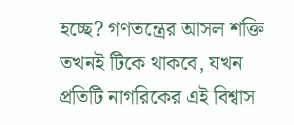হচ্ছে? গণতন্ত্রের আসল শক্তি তখনই টিকে থাকবে, যখন প্রতিটি নাগরিকের এই বিশ্বাস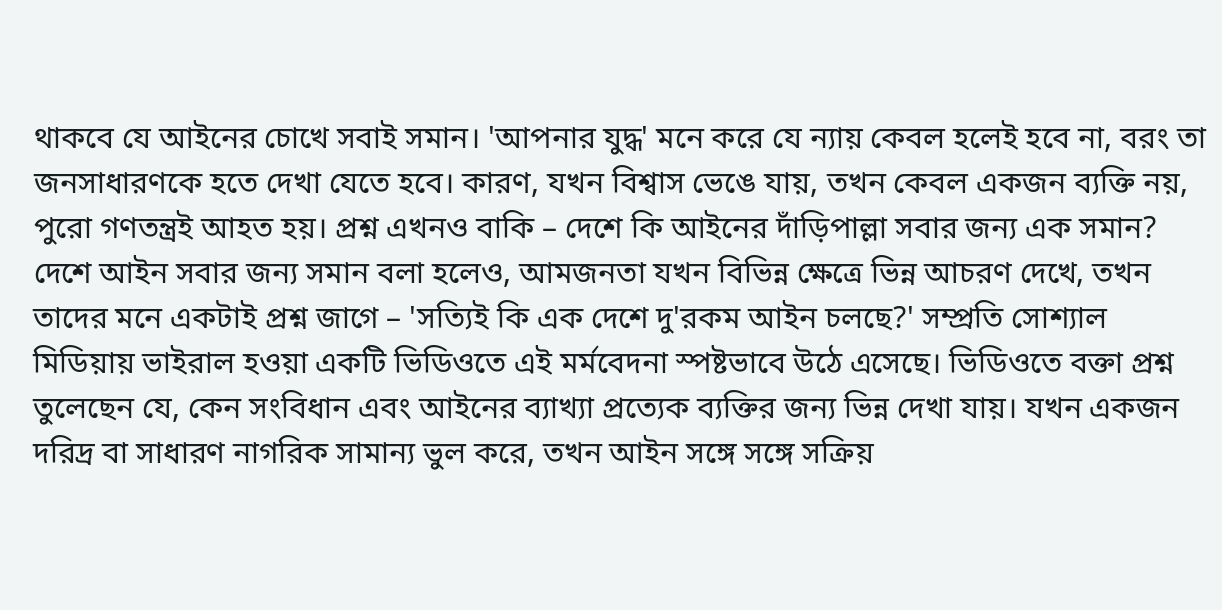থাকবে যে আইনের চোখে সবাই সমান। 'আপনার যুদ্ধ' মনে করে যে ন্যায় কেবল হলেই হবে না, বরং তা জনসাধারণকে হতে দেখা যেতে হবে। কারণ, যখন বিশ্বাস ভেঙে যায়, তখন কেবল একজন ব্যক্তি নয়, পুরো গণতন্ত্রই আহত হয়। প্রশ্ন এখনও বাকি – দেশে কি আইনের দাঁড়িপাল্লা সবার জন্য এক সমান?
দেশে আইন সবার জন্য সমান বলা হলেও, আমজনতা যখন বিভিন্ন ক্ষেত্রে ভিন্ন আচরণ দেখে, তখন তাদের মনে একটাই প্রশ্ন জাগে – 'সত্যিই কি এক দেশে দু'রকম আইন চলছে?' সম্প্রতি সোশ্যাল মিডিয়ায় ভাইরাল হওয়া একটি ভিডিওতে এই মর্মবেদনা স্পষ্টভাবে উঠে এসেছে। ভিডিওতে বক্তা প্রশ্ন তুলেছেন যে, কেন সংবিধান এবং আইনের ব্যাখ্যা প্রত্যেক ব্যক্তির জন্য ভিন্ন দেখা যায়। যখন একজন দরিদ্র বা সাধারণ নাগরিক সামান্য ভুল করে, তখন আইন সঙ্গে সঙ্গে সক্রিয়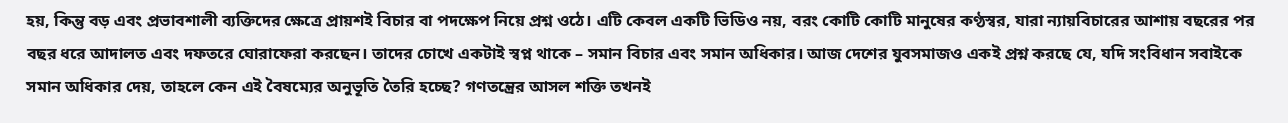হয়, কিন্তু বড় এবং প্রভাবশালী ব্যক্তিদের ক্ষেত্রে প্রায়শই বিচার বা পদক্ষেপ নিয়ে প্রশ্ন ওঠে। এটি কেবল একটি ভিডিও নয়, বরং কোটি কোটি মানুষের কণ্ঠস্বর, যারা ন্যায়বিচারের আশায় বছরের পর বছর ধরে আদালত এবং দফতরে ঘোরাফেরা করছেন। তাদের চোখে একটাই স্বপ্ন থাকে – সমান বিচার এবং সমান অধিকার। আজ দেশের যুবসমাজও একই প্রশ্ন করছে যে, যদি সংবিধান সবাইকে সমান অধিকার দেয়, তাহলে কেন এই বৈষম্যের অনুভূতি তৈরি হচ্ছে? গণতন্ত্রের আসল শক্তি তখনই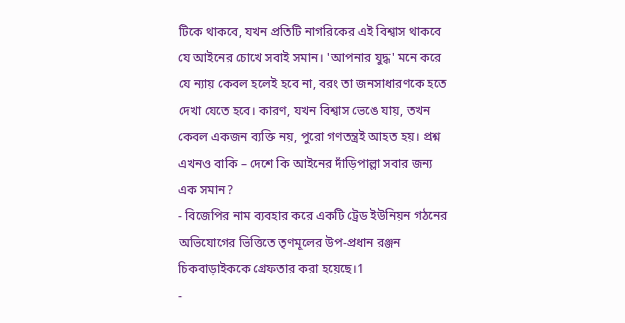টিকে থাকবে, যখন প্রতিটি নাগরিকের এই বিশ্বাস থাকবে যে আইনের চোখে সবাই সমান। 'আপনার যুদ্ধ' মনে করে যে ন্যায় কেবল হলেই হবে না, বরং তা জনসাধারণকে হতে দেখা যেতে হবে। কারণ, যখন বিশ্বাস ভেঙে যায়, তখন কেবল একজন ব্যক্তি নয়, পুরো গণতন্ত্রই আহত হয়। প্রশ্ন এখনও বাকি – দেশে কি আইনের দাঁড়িপাল্লা সবার জন্য এক সমান?
- বিজেপির নাম ব্যবহার করে একটি ট্রেড ইউনিয়ন গঠনের অভিযোগের ভিত্তিতে তৃণমূলের উপ-প্রধান রঞ্জন চিকবাড়াইককে গ্রেফতার করা হয়েছে।1
-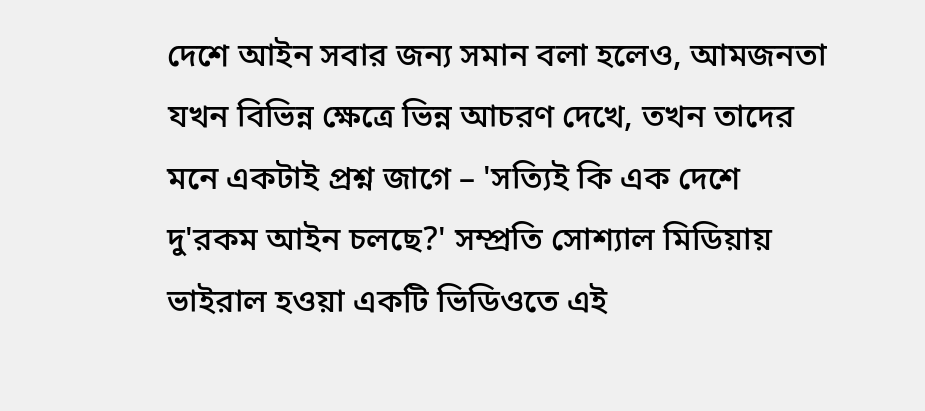দেশে আইন সবার জন্য সমান বলা হলেও, আমজনতা যখন বিভিন্ন ক্ষেত্রে ভিন্ন আচরণ দেখে, তখন তাদের মনে একটাই প্রশ্ন জাগে – 'সত্যিই কি এক দেশে দু'রকম আইন চলছে?' সম্প্রতি সোশ্যাল মিডিয়ায় ভাইরাল হওয়া একটি ভিডিওতে এই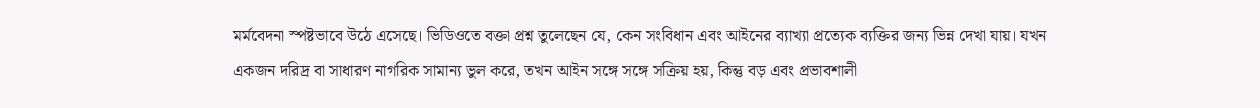মর্মবেদনা স্পষ্টভাবে উঠে এসেছে। ভিডিওতে বক্তা প্রশ্ন তুলেছেন যে, কেন সংবিধান এবং আইনের ব্যাখ্যা প্রত্যেক ব্যক্তির জন্য ভিন্ন দেখা যায়। যখন একজন দরিদ্র বা সাধারণ নাগরিক সামান্য ভুল করে, তখন আইন সঙ্গে সঙ্গে সক্রিয় হয়, কিন্তু বড় এবং প্রভাবশালী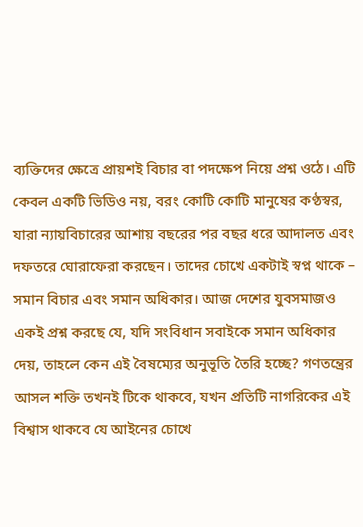ব্যক্তিদের ক্ষেত্রে প্রায়শই বিচার বা পদক্ষেপ নিয়ে প্রশ্ন ওঠে। এটি কেবল একটি ভিডিও নয়, বরং কোটি কোটি মানুষের কণ্ঠস্বর, যারা ন্যায়বিচারের আশায় বছরের পর বছর ধরে আদালত এবং দফতরে ঘোরাফেরা করছেন। তাদের চোখে একটাই স্বপ্ন থাকে – সমান বিচার এবং সমান অধিকার। আজ দেশের যুবসমাজও একই প্রশ্ন করছে যে, যদি সংবিধান সবাইকে সমান অধিকার দেয়, তাহলে কেন এই বৈষম্যের অনুভূতি তৈরি হচ্ছে? গণতন্ত্রের আসল শক্তি তখনই টিকে থাকবে, যখন প্রতিটি নাগরিকের এই বিশ্বাস থাকবে যে আইনের চোখে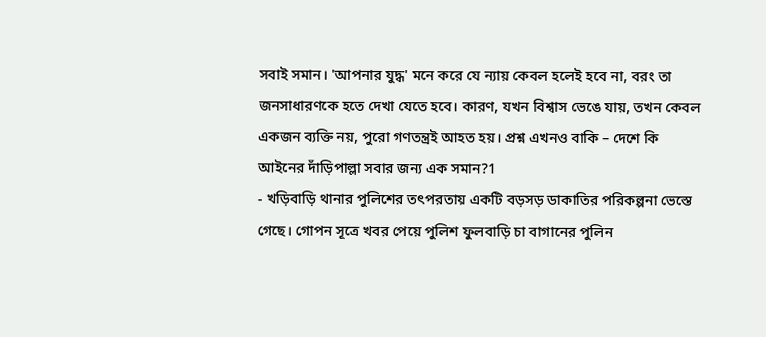সবাই সমান। 'আপনার যুদ্ধ' মনে করে যে ন্যায় কেবল হলেই হবে না, বরং তা জনসাধারণকে হতে দেখা যেতে হবে। কারণ, যখন বিশ্বাস ভেঙে যায়, তখন কেবল একজন ব্যক্তি নয়, পুরো গণতন্ত্রই আহত হয়। প্রশ্ন এখনও বাকি – দেশে কি আইনের দাঁড়িপাল্লা সবার জন্য এক সমান?1
- খড়িবাড়ি থানার পুলিশের তৎপরতায় একটি বড়সড় ডাকাতির পরিকল্পনা ভেস্তে গেছে। গোপন সূত্রে খবর পেয়ে পুলিশ ফুলবাড়ি চা বাগানের পুলিন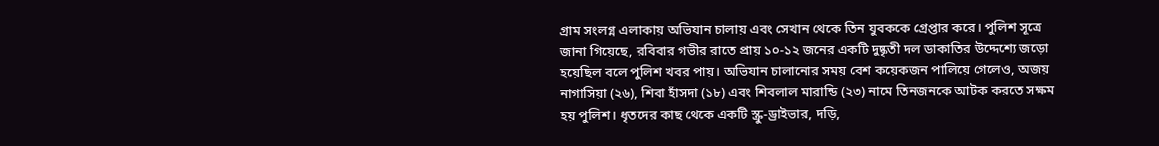গ্রাম সংলগ্ন এলাকায় অভিযান চালায় এবং সেখান থেকে তিন যুবককে গ্রেপ্তার করে। পুলিশ সূত্রে জানা গিয়েছে, রবিবার গভীর রাতে প্রায় ১০-১২ জনের একটি দুষ্কৃতী দল ডাকাতির উদ্দেশ্যে জড়ো হয়েছিল বলে পুলিশ খবর পায়। অভিযান চালানোর সময় বেশ কয়েকজন পালিয়ে গেলেও, অজয় নাগাসিয়া (২৬), শিবা হাঁসদা (১৮) এবং শিবলাল মারান্ডি (২৩) নামে তিনজনকে আটক করতে সক্ষম হয় পুলিশ। ধৃতদের কাছ থেকে একটি স্ক্রু-ড্রাইভার, দড়ি,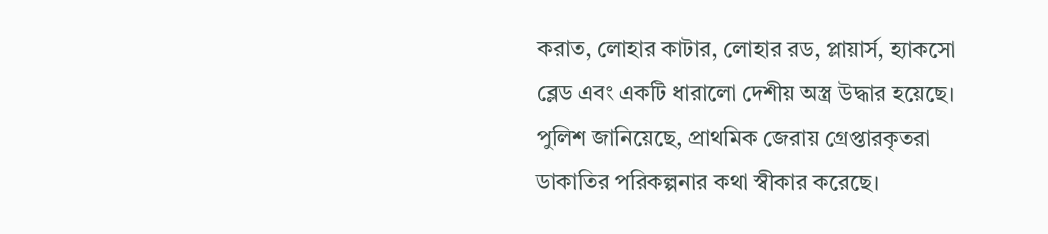করাত, লোহার কাটার, লোহার রড, প্লায়ার্স, হ্যাকসো ব্লেড এবং একটি ধারালো দেশীয় অস্ত্র উদ্ধার হয়েছে। পুলিশ জানিয়েছে, প্রাথমিক জেরায় গ্রেপ্তারকৃতরা ডাকাতির পরিকল্পনার কথা স্বীকার করেছে।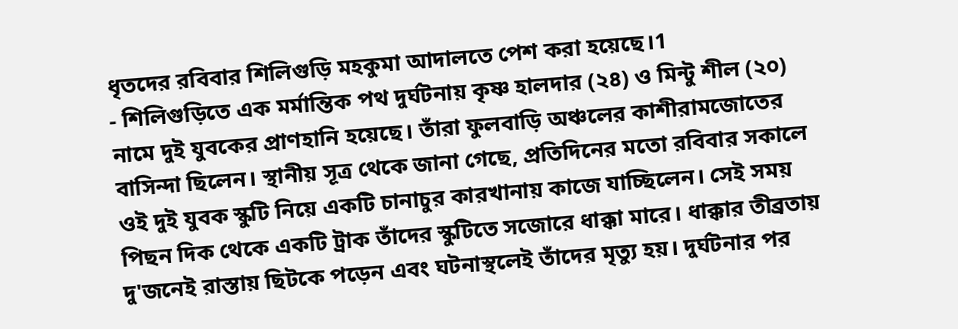ধৃতদের রবিবার শিলিগুড়ি মহকুমা আদালতে পেশ করা হয়েছে।1
- শিলিগুড়িতে এক মর্মান্তিক পথ দুর্ঘটনায় কৃষ্ণ হালদার (২৪) ও মিন্টু শীল (২০) নামে দুই যুবকের প্রাণহানি হয়েছে। তাঁরা ফুলবাড়ি অঞ্চলের কাশীরামজোতের বাসিন্দা ছিলেন। স্থানীয় সূত্র থেকে জানা গেছে, প্রতিদিনের মতো রবিবার সকালে ওই দুই যুবক স্কুটি নিয়ে একটি চানাচুর কারখানায় কাজে যাচ্ছিলেন। সেই সময় পিছন দিক থেকে একটি ট্রাক তাঁদের স্কুটিতে সজোরে ধাক্কা মারে। ধাক্কার তীব্রতায় দু'জনেই রাস্তায় ছিটকে পড়েন এবং ঘটনাস্থলেই তাঁদের মৃত্যু হয়। দুর্ঘটনার পর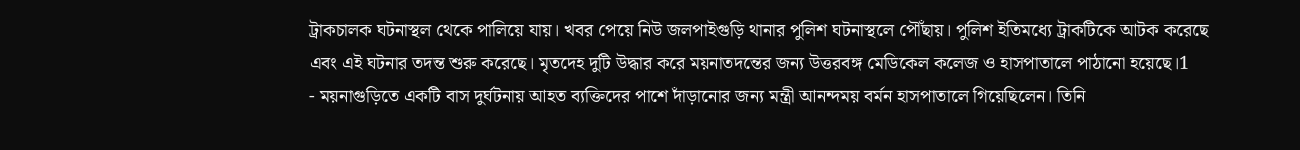ট্রাকচালক ঘটনাস্থল থেকে পালিয়ে যায়। খবর পেয়ে নিউ জলপাইগুড়ি থানার পুলিশ ঘটনাস্থলে পৌঁছায়। পুলিশ ইতিমধ্যে ট্রাকটিকে আটক করেছে এবং এই ঘটনার তদন্ত শুরু করেছে। মৃতদেহ দুটি উদ্ধার করে ময়নাতদন্তের জন্য উত্তরবঙ্গ মেডিকেল কলেজ ও হাসপাতালে পাঠানো হয়েছে।1
- ময়নাগুড়িতে একটি বাস দুর্ঘটনায় আহত ব্যক্তিদের পাশে দাঁড়ানোর জন্য মন্ত্রী আনন্দময় বর্মন হাসপাতালে গিয়েছিলেন। তিনি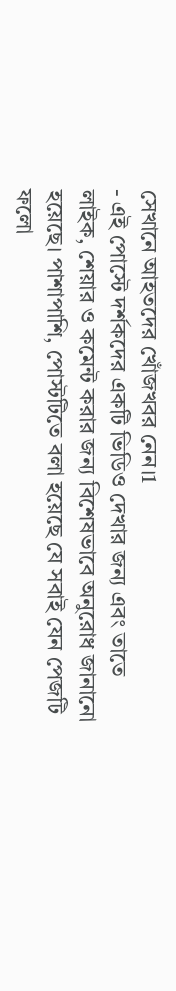সেখানে আহতদের খোঁজখবর নেন।1
- এই পোস্টে দর্শকদের একটি ভিডিও দেখার জন্য এবং তাতে লাইক, শেয়ার ও কমেন্ট করার জন্য বিশেষভাবে অনুরোধ জানানো হয়েছে। পাশাপাশি, পোস্টটিতে বলা হয়েছে যে সবাই যেন পেজটি ফলো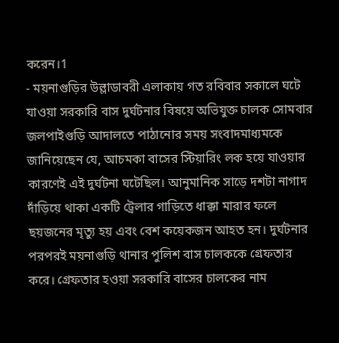করেন।1
- ময়নাগুড়ির উল্লাডাবরী এলাকায় গত রবিবার সকালে ঘটে যাওয়া সরকারি বাস দুর্ঘটনার বিষয়ে অভিযুক্ত চালক সোমবার জলপাইগুড়ি আদালতে পাঠানোর সময় সংবাদমাধ্যমকে জানিয়েছেন যে, আচমকা বাসের স্টিয়ারিং লক হয়ে যাওয়ার কারণেই এই দুর্ঘটনা ঘটেছিল। আনুমানিক সাড়ে দশটা নাগাদ দাঁড়িয়ে থাকা একটি ট্রেলার গাড়িতে ধাক্কা মারার ফলে ছয়জনের মৃত্যু হয় এবং বেশ কয়েকজন আহত হন। দুর্ঘটনার পরপরই ময়নাগুড়ি থানার পুলিশ বাস চালককে গ্রেফতার করে। গ্রেফতার হওয়া সরকারি বাসের চালকের নাম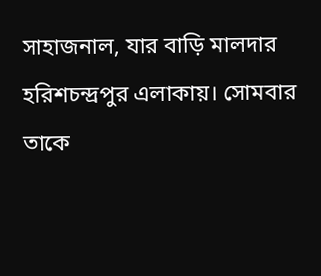সাহাজনাল, যার বাড়ি মালদার হরিশচন্দ্রপুর এলাকায়। সোমবার তাকে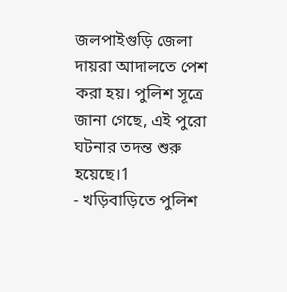জলপাইগুড়ি জেলা দায়রা আদালতে পেশ করা হয়। পুলিশ সূত্রে জানা গেছে, এই পুরো ঘটনার তদন্ত শুরু হয়েছে।1
- খড়িবাড়িতে পুলিশ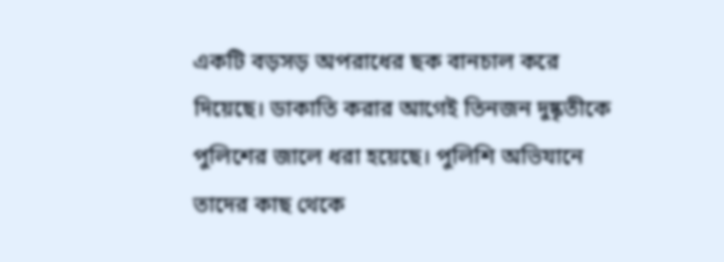একটি বড়সড় অপরাধের ছক বানচাল করে দিয়েছে। ডাকাতি করার আগেই তিনজন দুষ্কৃতীকে পুলিশের জালে ধরা হয়েছে। পুলিশি অভিযানে তাদের কাছ থেকে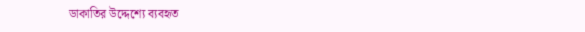ডাকাতির উদ্দেশ্যে ব্যবহৃত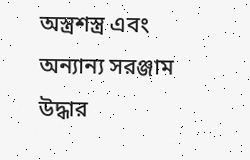অস্ত্রশস্ত্র এবং অন্যান্য সরঞ্জাম উদ্ধার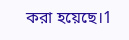করা হয়েছে।1